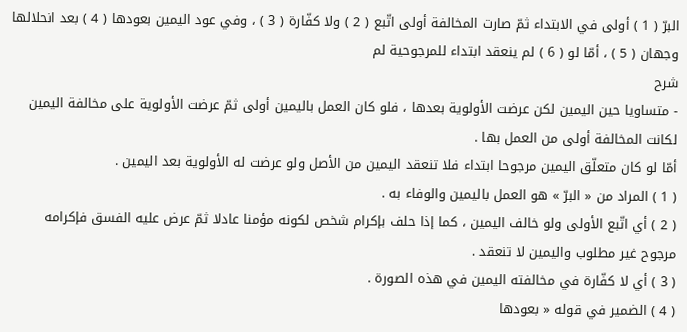البرّ ( 1 ) أولى في الابتداء ثمّ صارت المخالفة أولى اتّبع ( 2 ) ولا كفّارة ( 3 ) ، وفي عود اليمين بعودها ( 4 ) بعد انحلالها وجهان ( 5 ) ، أمّا لو ( 6 ) لم ينعقد ابتداء للمرجوحية لم
شرح
- متساويا حين اليمين لكن عرضت الأولوية بعدها ، فلو كان العمل باليمين أولى ثمّ عرضت الأولوية على مخالفة اليمين لكانت المخالفة أولى من العمل بها .
أمّا لو كان متعلّق اليمين مرجوحا ابتداء فلا تنعقد اليمين من الأصل ولو عرضت له الأولوية بعد اليمين .
( 1 ) المراد من « البرّ » هو العمل باليمين والوفاء به .
( 2 ) أي اتّبع الأولى ولو خالف اليمين ، كما إذا حلف بإكرام شخص لكونه مؤمنا عادلا ثمّ عرض عليه الفسق فإكرامه مرجوح غير مطلوب واليمين لا تنعقد .
( 3 ) أي لا كفّارة في مخالفته اليمين في هذه الصورة .
( 4 ) الضمير في قوله « بعودها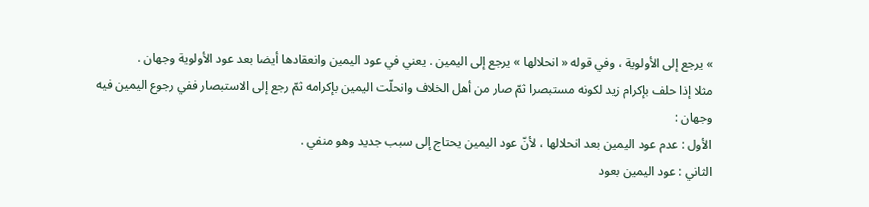» يرجع إلى الأولوية ، وفي قوله « انحلالها » يرجع إلى اليمين . يعني في عود اليمين وانعقادها أيضا بعد عود الأولوية وجهان .
مثلا إذا حلف بإكرام زيد لكونه مستبصرا ثمّ صار من أهل الخلاف وانحلّت اليمين بإكرامه ثمّ رجع إلى الاستبصار ففي رجوع اليمين فيه وجهان :
الأول : عدم عود اليمين بعد انحلالها ، لأنّ عود اليمين يحتاج إلى سبب جديد وهو منفي .
الثاني : عود اليمين بعود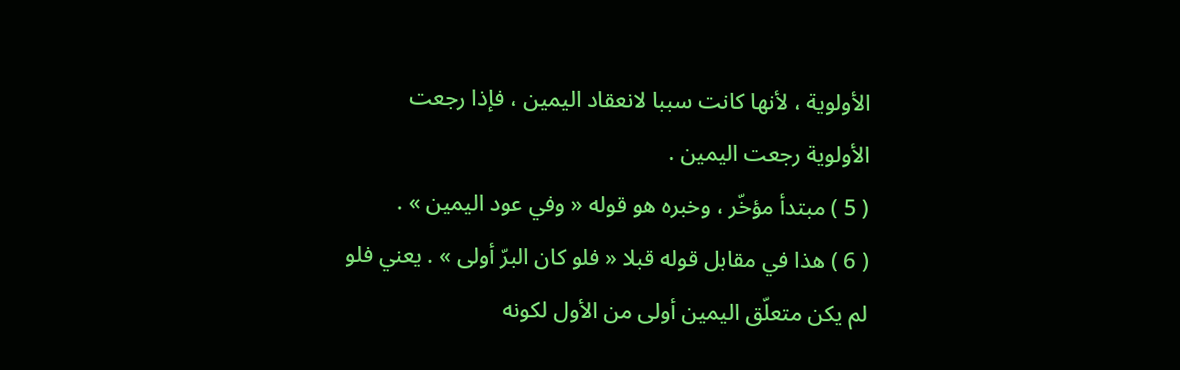الأولوية ، لأنها كانت سببا لانعقاد اليمين ، فإذا رجعت الأولوية رجعت اليمين .
( 5 ) مبتدأ مؤخّر ، وخبره هو قوله « وفي عود اليمين » .
( 6 ) هذا في مقابل قوله قبلا « فلو كان البرّ أولى » . يعني فلو لم يكن متعلّق اليمين أولى من الأول لكونه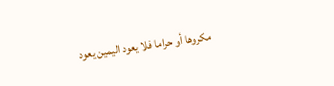مكروها أو حراما فلا يعود اليمين يعود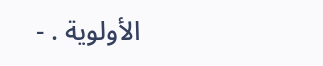الأولوية . -